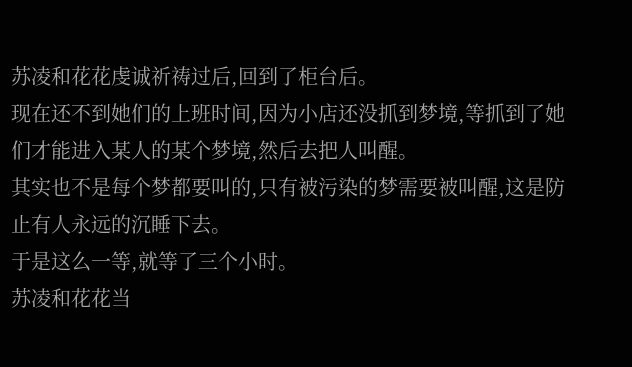苏凌和花花虔诚祈祷过后,回到了柜台后。
现在还不到她们的上班时间,因为小店还没抓到梦境,等抓到了她们才能进入某人的某个梦境,然后去把人叫醒。
其实也不是每个梦都要叫的,只有被污染的梦需要被叫醒,这是防止有人永远的沉睡下去。
于是这么一等,就等了三个小时。
苏凌和花花当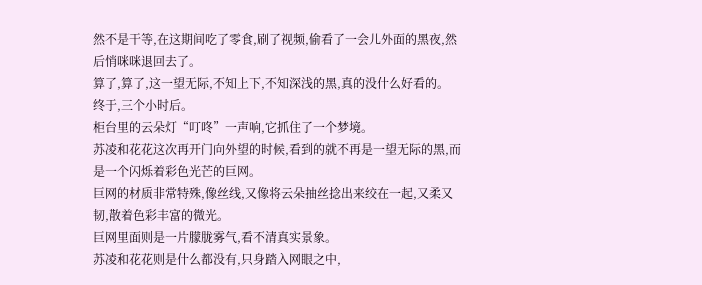然不是干等,在这期间吃了零食,刷了视频,偷看了一会儿外面的黑夜,然后悄咪咪退回去了。
算了,算了,这一望无际,不知上下,不知深浅的黑,真的没什么好看的。
终于,三个小时后。
柜台里的云朵灯“叮咚”一声响,它抓住了一个梦境。
苏凌和花花这次再开门向外望的时候,看到的就不再是一望无际的黑,而是一个闪烁着彩色光芒的巨网。
巨网的材质非常特殊,像丝线,又像将云朵抽丝捻出来绞在一起,又柔又韧,散着色彩丰富的微光。
巨网里面则是一片朦胧雾气,看不清真实景象。
苏凌和花花则是什么都没有,只身踏入网眼之中,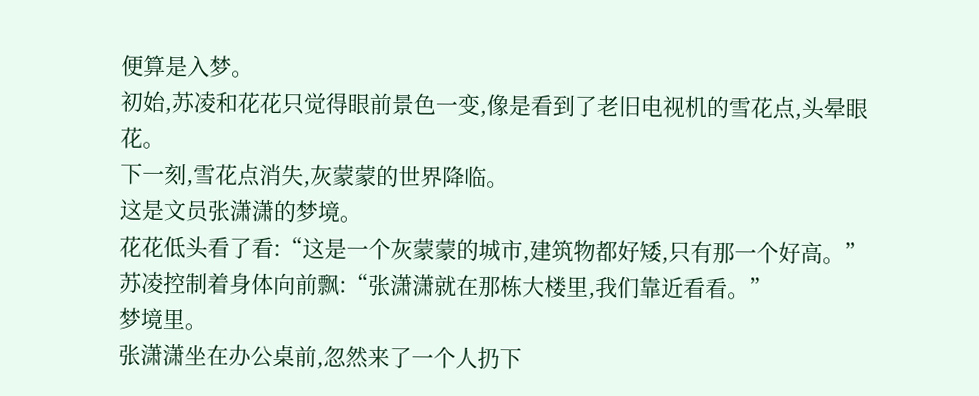便算是入梦。
初始,苏凌和花花只觉得眼前景色一变,像是看到了老旧电视机的雪花点,头晕眼花。
下一刻,雪花点消失,灰蒙蒙的世界降临。
这是文员张潇潇的梦境。
花花低头看了看:“这是一个灰蒙蒙的城市,建筑物都好矮,只有那一个好高。”
苏凌控制着身体向前飘:“张潇潇就在那栋大楼里,我们靠近看看。”
梦境里。
张潇潇坐在办公桌前,忽然来了一个人扔下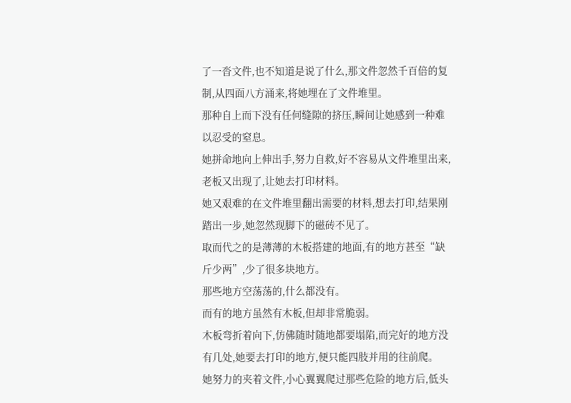了一沓文件,也不知道是说了什么,那文件忽然千百倍的复制,从四面八方涌来,将她埋在了文件堆里。
那种自上而下没有任何缝隙的挤压,瞬间让她感到一种难以忍受的窒息。
她拼命地向上伸出手,努力自救,好不容易从文件堆里出来,老板又出现了,让她去打印材料。
她又艰难的在文件堆里翻出需要的材料,想去打印,结果刚踏出一步,她忽然现脚下的磁砖不见了。
取而代之的是薄薄的木板搭建的地面,有的地方甚至“缺斤少两”,少了很多块地方。
那些地方空荡荡的,什么都没有。
而有的地方虽然有木板,但却非常脆弱。
木板弯折着向下,仿佛随时随地都要塌陷,而完好的地方没有几处,她要去打印的地方,便只能四肢并用的往前爬。
她努力的夹着文件,小心翼翼爬过那些危险的地方后,低头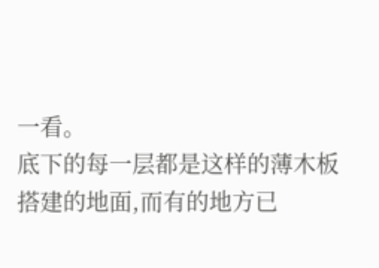一看。
底下的每一层都是这样的薄木板搭建的地面,而有的地方已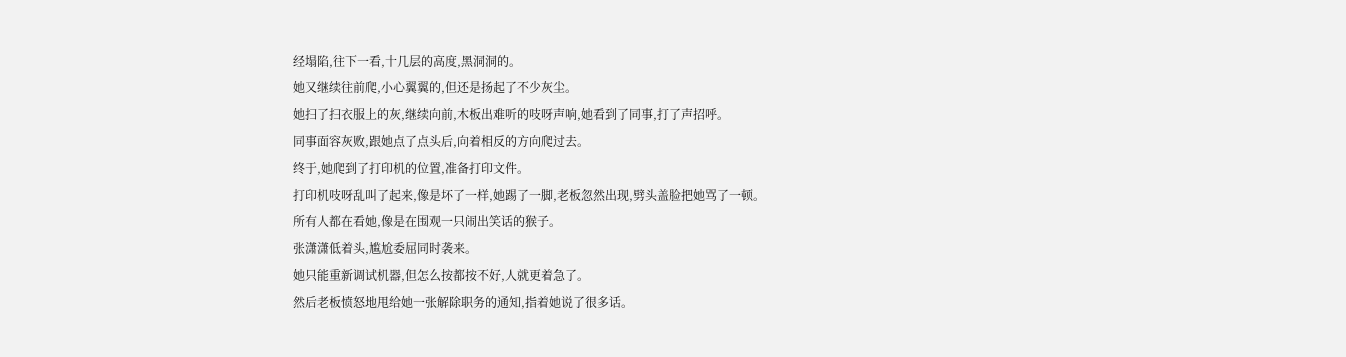经塌陷,往下一看,十几层的高度,黑洞洞的。
她又继续往前爬,小心翼翼的,但还是扬起了不少灰尘。
她扫了扫衣服上的灰,继续向前,木板出难听的吱呀声响,她看到了同事,打了声招呼。
同事面容灰败,跟她点了点头后,向着相反的方向爬过去。
终于,她爬到了打印机的位置,准备打印文件。
打印机吱呀乱叫了起来,像是坏了一样,她踢了一脚,老板忽然出现,劈头盖脸把她骂了一顿。
所有人都在看她,像是在围观一只闹出笑话的猴子。
张潇潇低着头,尴尬委屈同时袭来。
她只能重新调试机器,但怎么按都按不好,人就更着急了。
然后老板愤怒地甩给她一张解除职务的通知,指着她说了很多话。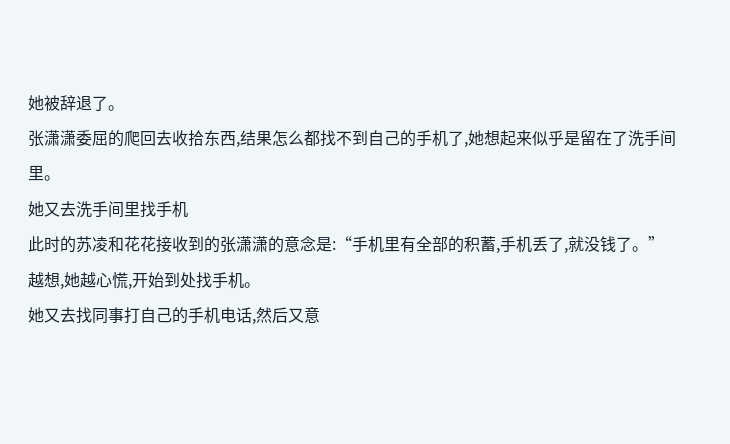她被辞退了。
张潇潇委屈的爬回去收拾东西,结果怎么都找不到自己的手机了,她想起来似乎是留在了洗手间里。
她又去洗手间里找手机
此时的苏凌和花花接收到的张潇潇的意念是:“手机里有全部的积蓄,手机丢了,就没钱了。”
越想,她越心慌,开始到处找手机。
她又去找同事打自己的手机电话,然后又意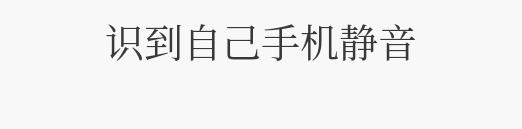识到自己手机静音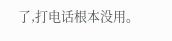了,打电话根本没用。